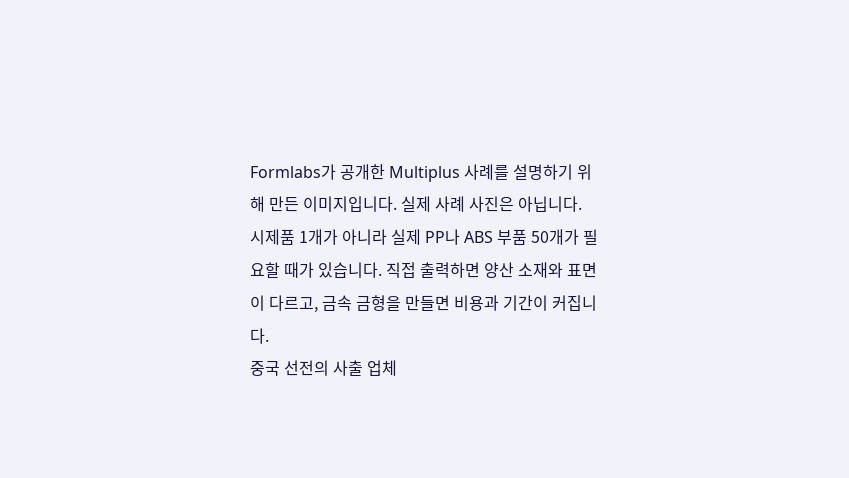Formlabs가 공개한 Multiplus 사례를 설명하기 위해 만든 이미지입니다. 실제 사례 사진은 아닙니다.
시제품 1개가 아니라 실제 PP나 ABS 부품 50개가 필요할 때가 있습니다. 직접 출력하면 양산 소재와 표면이 다르고, 금속 금형을 만들면 비용과 기간이 커집니다.
중국 선전의 사출 업체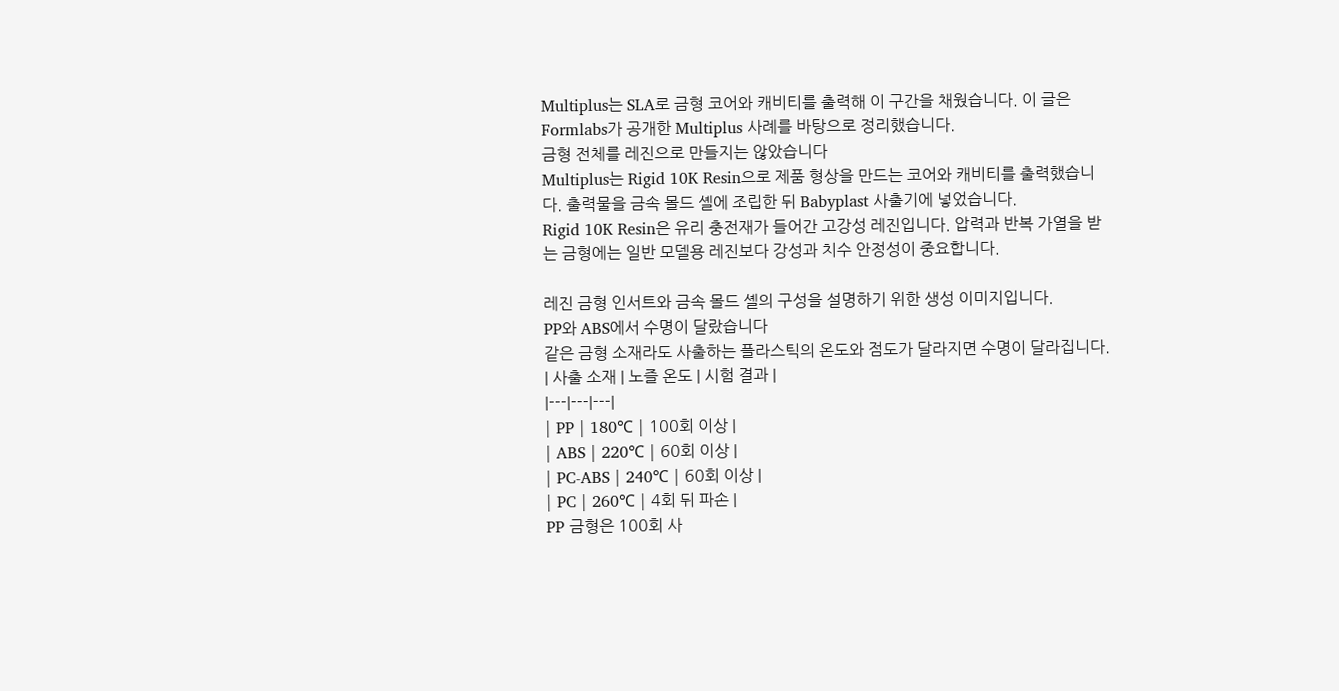Multiplus는 SLA로 금형 코어와 캐비티를 출력해 이 구간을 채웠습니다. 이 글은 Formlabs가 공개한 Multiplus 사례를 바탕으로 정리했습니다.
금형 전체를 레진으로 만들지는 않았습니다
Multiplus는 Rigid 10K Resin으로 제품 형상을 만드는 코어와 캐비티를 출력했습니다. 출력물을 금속 몰드 셸에 조립한 뒤 Babyplast 사출기에 넣었습니다.
Rigid 10K Resin은 유리 충전재가 들어간 고강성 레진입니다. 압력과 반복 가열을 받는 금형에는 일반 모델용 레진보다 강성과 치수 안정성이 중요합니다.

레진 금형 인서트와 금속 몰드 셸의 구성을 설명하기 위한 생성 이미지입니다.
PP와 ABS에서 수명이 달랐습니다
같은 금형 소재라도 사출하는 플라스틱의 온도와 점도가 달라지면 수명이 달라집니다.
| 사출 소재 | 노즐 온도 | 시험 결과 |
|---|---|---|
| PP | 180℃ | 100회 이상 |
| ABS | 220℃ | 60회 이상 |
| PC-ABS | 240℃ | 60회 이상 |
| PC | 260℃ | 4회 뒤 파손 |
PP 금형은 100회 사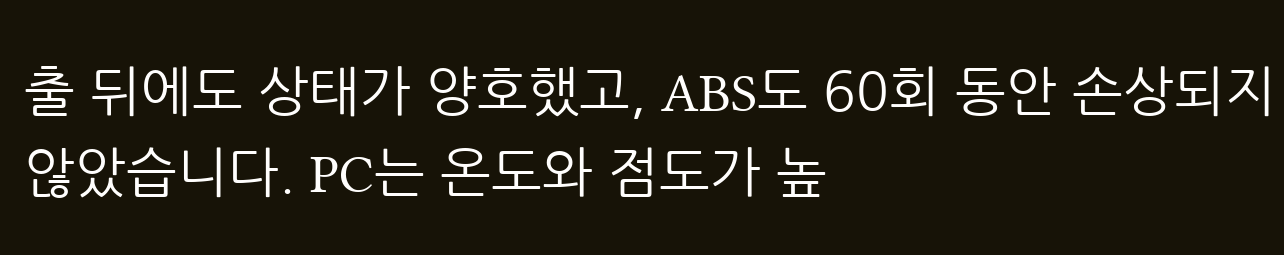출 뒤에도 상태가 양호했고, ABS도 60회 동안 손상되지 않았습니다. PC는 온도와 점도가 높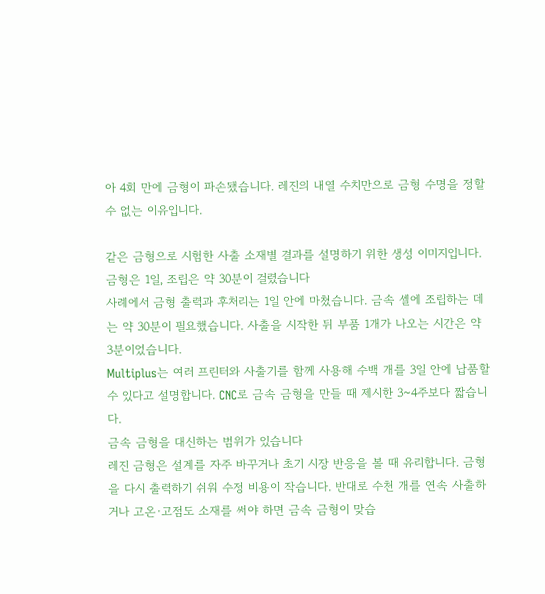아 4회 만에 금형이 파손됐습니다. 레진의 내열 수치만으로 금형 수명을 정할 수 없는 이유입니다.

같은 금형으로 시험한 사출 소재별 결과를 설명하기 위한 생성 이미지입니다.
금형은 1일, 조립은 약 30분이 걸렸습니다
사례에서 금형 출력과 후처리는 1일 안에 마쳤습니다. 금속 셸에 조립하는 데는 약 30분이 필요했습니다. 사출을 시작한 뒤 부품 1개가 나오는 시간은 약 3분이었습니다.
Multiplus는 여러 프린터와 사출기를 함께 사용해 수백 개를 3일 안에 납품할 수 있다고 설명합니다. CNC로 금속 금형을 만들 때 제시한 3~4주보다 짧습니다.
금속 금형을 대신하는 범위가 있습니다
레진 금형은 설계를 자주 바꾸거나 초기 시장 반응을 볼 때 유리합니다. 금형을 다시 출력하기 쉬워 수정 비용이 작습니다. 반대로 수천 개를 연속 사출하거나 고온·고점도 소재를 써야 하면 금속 금형이 맞습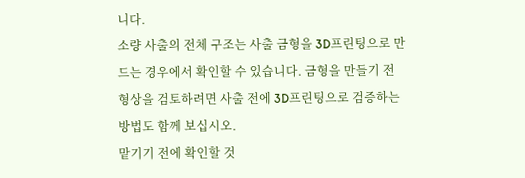니다.
소량 사출의 전체 구조는 사출 금형을 3D프린팅으로 만드는 경우에서 확인할 수 있습니다. 금형을 만들기 전 형상을 검토하려면 사출 전에 3D프린팅으로 검증하는 방법도 함께 보십시오.
맡기기 전에 확인할 것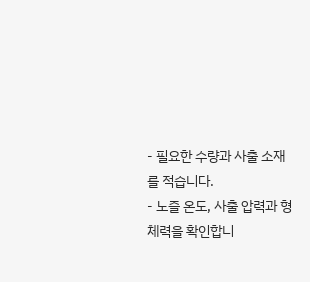- 필요한 수량과 사출 소재를 적습니다.
- 노즐 온도, 사출 압력과 형체력을 확인합니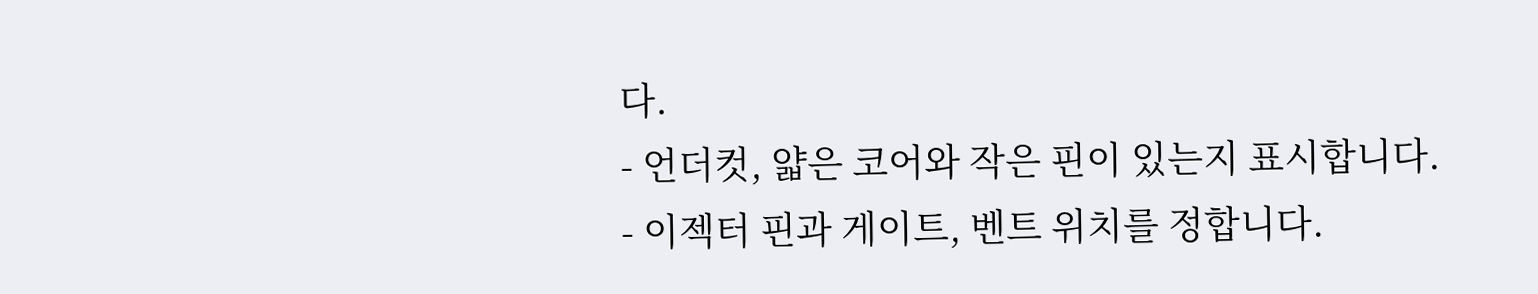다.
- 언더컷, 얇은 코어와 작은 핀이 있는지 표시합니다.
- 이젝터 핀과 게이트, 벤트 위치를 정합니다.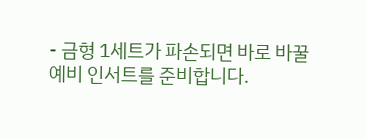- 금형 1세트가 파손되면 바로 바꿀 예비 인서트를 준비합니다.